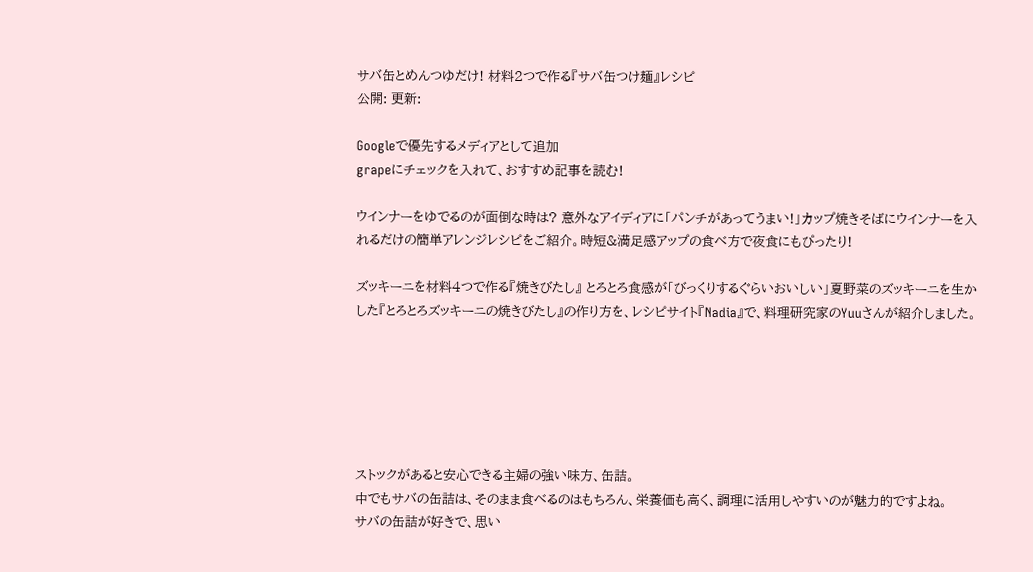サバ缶とめんつゆだけ! 材料2つで作る『サバ缶つけ麺』レシピ
公開: 更新:

Googleで優先するメディアとして追加
grapeにチェックを入れて、おすすめ記事を読む!

ウインナーをゆでるのが面倒な時は? 意外なアイディアに「パンチがあってうまい!」カップ焼きそばにウインナーを入れるだけの簡単アレンジレシピをご紹介。時短&満足感アップの食べ方で夜食にもぴったり!

ズッキーニを材料4つで作る『焼きびたし』 とろとろ食感が「びっくりするぐらいおいしい」夏野菜のズッキーニを生かした『とろとろズッキーニの焼きびたし』の作り方を、レシピサイト『Nadia』で、料理研究家のYuuさんが紹介しました。






ストックがあると安心できる主婦の強い味方、缶詰。
中でもサバの缶詰は、そのまま食べるのはもちろん、栄養価も高く、調理に活用しやすいのが魅力的ですよね。
サバの缶詰が好きで、思い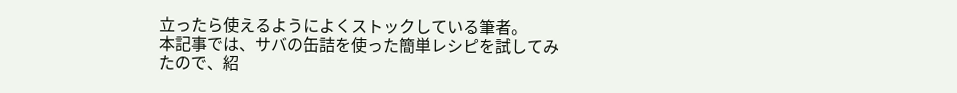立ったら使えるようによくストックしている筆者。
本記事では、サバの缶詰を使った簡単レシピを試してみたので、紹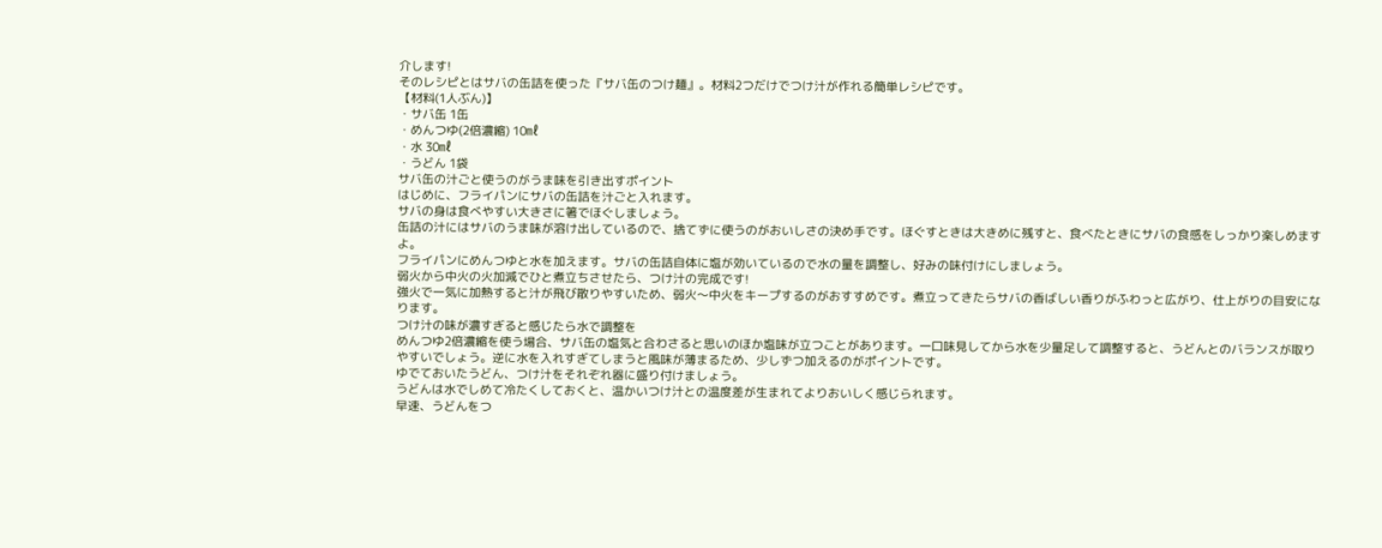介します!
そのレシピとはサバの缶詰を使った『サバ缶のつけ麺』。材料2つだけでつけ汁が作れる簡単レシピです。
【材料(1人ぶん)】
・サバ缶 1缶
・めんつゆ(2倍濃縮) 10㎖
・水 30㎖
・うどん 1袋
サバ缶の汁ごと使うのがうま味を引き出すポイント
はじめに、フライパンにサバの缶詰を汁ごと入れます。
サバの身は食べやすい大きさに箸でほぐしましょう。
缶詰の汁にはサバのうま味が溶け出しているので、捨てずに使うのがおいしさの決め手です。ほぐすときは大きめに残すと、食べたときにサバの食感をしっかり楽しめますよ。
フライパンにめんつゆと水を加えます。サバの缶詰自体に塩が効いているので水の量を調整し、好みの味付けにしましょう。
弱火から中火の火加減でひと煮立ちさせたら、つけ汁の完成です!
強火で一気に加熱すると汁が飛び散りやすいため、弱火〜中火をキープするのがおすすめです。煮立ってきたらサバの香ばしい香りがふわっと広がり、仕上がりの目安になります。
つけ汁の味が濃すぎると感じたら水で調整を
めんつゆ2倍濃縮を使う場合、サバ缶の塩気と合わさると思いのほか塩味が立つことがあります。一口味見してから水を少量足して調整すると、うどんとのバランスが取りやすいでしょう。逆に水を入れすぎてしまうと風味が薄まるため、少しずつ加えるのがポイントです。
ゆでておいたうどん、つけ汁をそれぞれ器に盛り付けましょう。
うどんは水でしめて冷たくしておくと、温かいつけ汁との温度差が生まれてよりおいしく感じられます。
早速、うどんをつ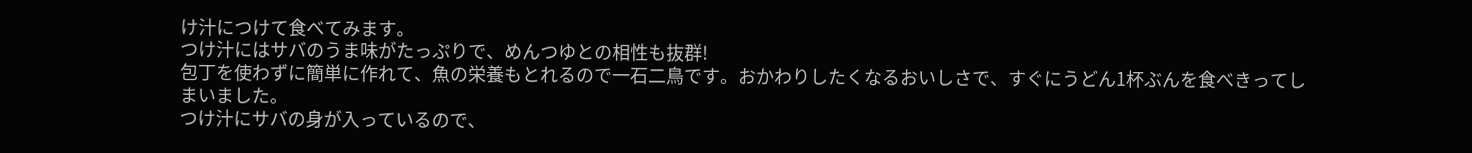け汁につけて食べてみます。
つけ汁にはサバのうま味がたっぷりで、めんつゆとの相性も抜群!
包丁を使わずに簡単に作れて、魚の栄養もとれるので一石二鳥です。おかわりしたくなるおいしさで、すぐにうどん1杯ぶんを食べきってしまいました。
つけ汁にサバの身が入っているので、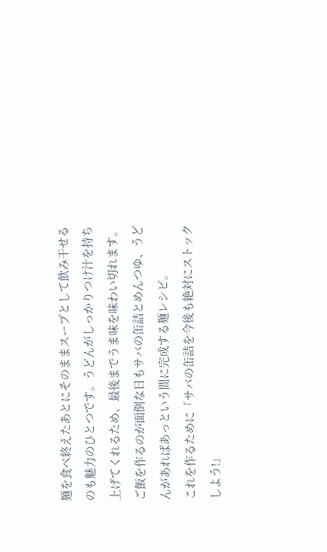麺を食べ終えたあとにそのままスープとして飲み干せるのも魅力のひとつです。うどんがしっかりつけ汁を持ち上げてくれるため、最後までうま味を味わい切れます。
ご飯を作るのが面倒な日もサバの缶詰とめんつゆ、うどんがあればあっという間に完成する麺レシピ。
これを作るために「サバの缶詰を今後も絶対にストックしよう!」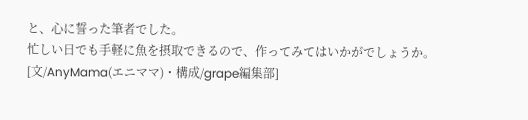と、心に誓った筆者でした。
忙しい日でも手軽に魚を摂取できるので、作ってみてはいかがでしょうか。
[文/AnyMama(エニママ)・構成/grape編集部]